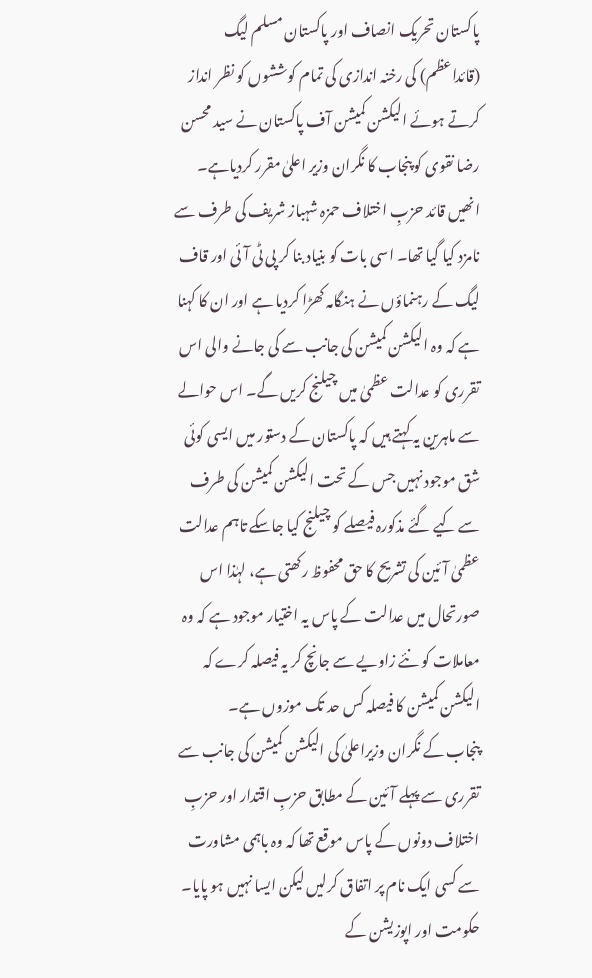پاکستان تحریک انصاف اور پاکستان مسلم لیگ (قائداعظم) کی رخنہ اندازی کی تمام کوششوں کو نظر انداز کرتے ہوئے الیکشن کمیشن آف پاکستان نے سید محسن رضا نقوی کو پنجاب کا نگران وزیر اعلیٰ مقرر کردیاہے۔ انھیں قائد حزبِ اختلاف حمزہ شہباز شریف کی طرف سے نامزد کیا گیا تھا۔ اسی بات کو بنیاد بنا کر پی ٹی آئی اور قاف لیگ کے رہنماؤں نے ہنگامہ کھڑا کردیا ہے اور ان کا کہنا ہے کہ وہ الیکشن کمیشن کی جانب سے کی جانے والی اس تقرری کو عدالت عظمیٰ میں چیلنج کریں گے۔ اس حوالے سے ماہرین یہ کہتے ہیں کہ پاکستان کے دستور میں ایسی کوئی شق موجود نہیں جس کے تحت الیکشن کمیشن کی طرف سے کیے گئے مذکورہ فیصلے کو چیلنج کیا جاسکے تاہم عدالت عظمیٰ آئین کی تشریح کا حق محفوظ رکھتی ہے، لہٰذا اس صورتحال میں عدالت کے پاس یہ اختیار موجود ہے کہ وہ معاملات کو نئے زاویے سے جانچ کر یہ فیصلہ کرے کہ الیکشن کمیشن کا فیصلہ کس حد تک موزوں ہے۔
پنجاب کے نگران وزیراعلیٰ کی الیکشن کمیشن کی جانب سے تقرری سے پہلے آئین کے مطابق حزبِ اقتدار اور حزبِ اختلاف دونوں کے پاس موقع تھا کہ وہ باہمی مشاورت سے کسی ایک نام پر اتفاق کرلیں لیکن ایسا نہیں ہو پایا۔ حکومت اور اپوزیشن کے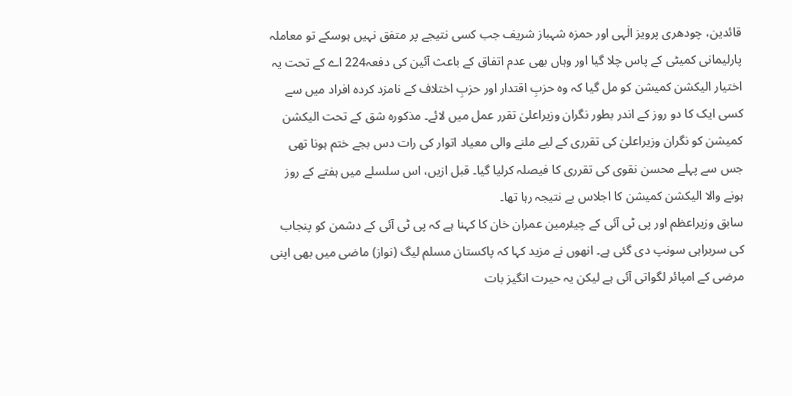قائدین، چودھری پرویز الٰہی اور حمزہ شہباز شریف جب کسی نتیجے پر متفق نہیں ہوسکے تو معاملہ پارلیمانی کمیٹی کے پاس چلا گیا اور وہاں بھی عدم اتفاق کے باعث آئین کی دفعہ224 اے کے تحت یہ اختیار الیکشن کمیشن کو مل گیا کہ وہ حزبِ اقتدار اور حزبِ اختلاف کے نامزد کردہ افراد میں سے کسی ایک کا دو روز کے اندر بطور نگران وزیراعلیٰ تقرر عمل میں لائے۔ مذکورہ شق کے تحت الیکشن کمیشن کو نگران وزیراعلیٰ کی تقرری کے لیے ملنے والی معیاد اتوار کی رات دس بجے ختم ہونا تھی جس سے پہلے محسن نقوی کی تقرری کا فیصلہ کرلیا گیا۔ قبل ازیں، اس سلسلے میں ہفتے کے روز ہونے والا الیکشن کمیشن کا اجلاس بے نتیجہ رہا تھا۔
سابق وزیراعظم اور پی ٹی آئی کے چیئرمین عمران خان کا کہنا ہے کہ پی ٹی آئی کے دشمن کو پنجاب کی سربراہی سونپ دی گئی ہے۔ انھوں نے مزید کہا کہ پاکستان مسلم لیگ (نواز) ماضی میں بھی اپنی مرضی کے امپائر لگواتی آئی ہے لیکن یہ حیرت انگیز بات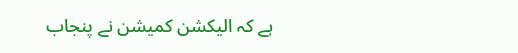ہے کہ الیکشن کمیشن نے پنجاب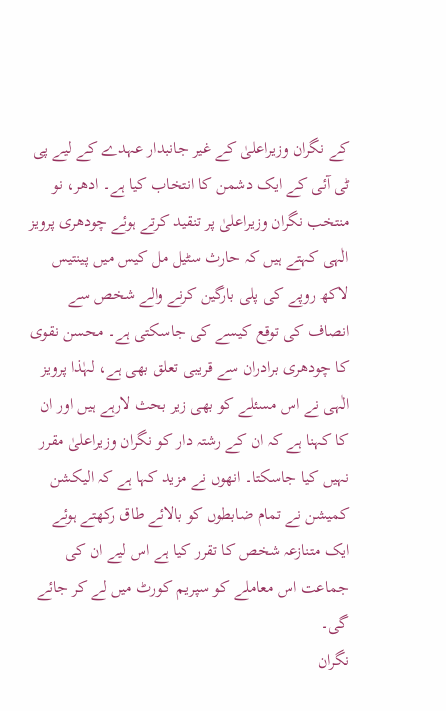کے نگران وزیراعلیٰ کے غیر جانبدار عہدے کے لیے پی ٹی آئی کے ایک دشمن کا انتخاب کیا ہے۔ ادھر، نو منتخب نگران وزیراعلیٰ پر تنقید کرتے ہوئے چودھری پرویز الٰہی کہتے ہیں کہ حارث سٹیل مل کیس میں پینتیس لاکھ روپے کی پلی بارگین کرنے والے شخص سے انصاف کی توقع کیسے کی جاسکتی ہے۔ محسن نقوی کا چودھری برادران سے قریبی تعلق بھی ہے، لہٰذا پرویز الٰہی نے اس مسئلے کو بھی زیر بحث لارہے ہیں اور ان کا کہنا ہے کہ ان کے رشتہ دار کو نگران وزیراعلیٰ مقرر نہیں کیا جاسکتا۔ انھوں نے مزید کہا ہے کہ الیکشن کمیشن نے تمام ضابطوں کو بالائے طاق رکھتے ہوئے ایک متنازعہ شخص کا تقرر کیا ہے اس لیے ان کی جماعت اس معاملے کو سپریم کورٹ میں لے کر جائے گی۔
نگران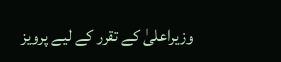وزیراعلیٰ کے تقرر کے لیے پرویز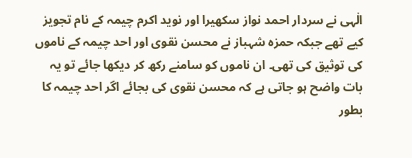الٰہی نے سردار احمد نواز سکھیرا اور نوید اکرم چیمہ کے نام تجویز کیے تھے جبکہ حمزہ شہباز نے محسن نقوی اور احد چیمہ کے ناموں کی توثیق کی تھی۔ ان ناموں کو سامنے رکھ کر دیکھا جائے تو یہ بات واضح ہو جاتی ہے کہ محسن نقوی کی بجائے اگر احد چیمہ کا بطور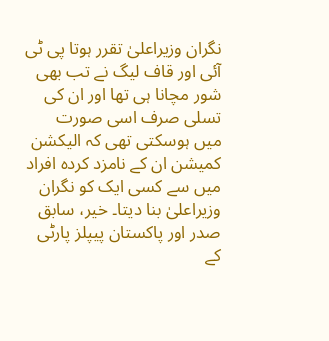نگران وزیراعلیٰ تقرر ہوتا پی ٹی آئی اور قاف لیگ نے تب بھی شور مچانا ہی تھا اور ان کی تسلی صرف اسی صورت میں ہوسکتی تھی کہ الیکشن کمیشن ان کے نامزد کردہ افراد میں سے کسی ایک کو نگران وزیراعلیٰ بنا دیتا۔ خیر، سابق صدر اور پاکستان پیپلز پارٹی کے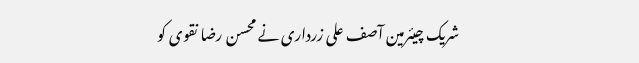شریک چیئرمین آصف علی زرداری نے محسن رضا نقوی کو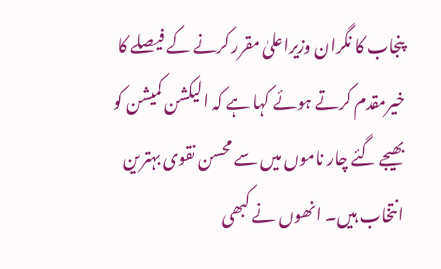پنجاب کا نگران وزیراعلیٰ مقرر کرنے کے فیصلے کا خیرمقدم کرتے ہوئے کہا ہے کہ الیکشن کمیشن کو بھیجے گئے چار ناموں میں سے محسن نقوی بہترین انتخاب ہیں۔ انھوں نے کبھی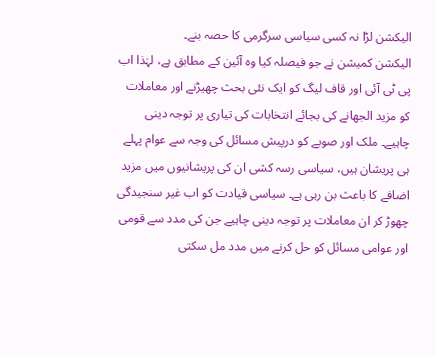الیکشن لڑا نہ کسی سیاسی سرگرمی کا حصہ بنے۔
الیکشن کمیشن نے جو فیصلہ کیا وہ آئین کے مطابق ہے، لہٰذا اب پی ٹی آئی اور قاف لیگ کو ایک نئی بحث چھیڑنے اور معاملات کو مزید الجھانے کی بجائے انتخابات کی تیاری پر توجہ دینی چاہیے۔ ملک اور صوبے کو درپیش مسائل کی وجہ سے عوام پہلے ہی پریشان ہیں، سیاسی رسہ کشی ان کی پریشانیوں میں مزید اضافے کا باعث بن رہی ہے۔ سیاسی قیادت کو اب غیر سنجیدگی چھوڑ کر ان معاملات پر توجہ دینی چاہیے جن کی مدد سے قومی اور عوامی مسائل کو حل کرنے میں مدد مل سکتی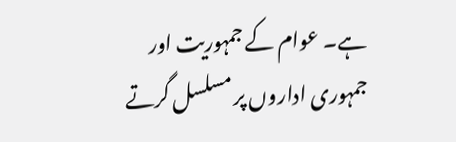ہے۔ عوام کے جمہوریت اور جمہوری اداروں پر مسلسل گرتے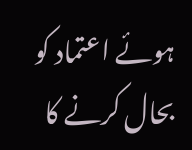ہوئے اعتماد کو بحال کرنے کا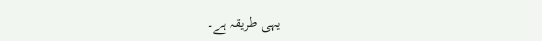یہی طریقہ ہے۔